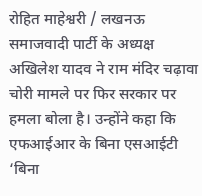रोहित माहेश्वरी / लखनऊ
समाजवादी पार्टी के अध्यक्ष अखिलेश यादव ने राम मंदिर चढ़ावा चोरी मामले पर फिर सरकार पर हमला बोला है। उन्होंने कहा कि एफआईआर के बिना एसआईटी ‘बिना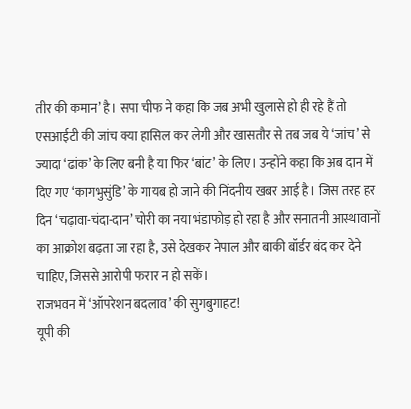तीर की कमान’ है। सपा चीफ ने कहा कि जब अभी खुलासे हो ही रहे हैं तो एसआईटी की जांच क्या हासिल कर लेगी और खासतौर से तब जब ये ‘जांच’ से ज्यादा ‘ढांक’ के लिए बनी है या फिर ‘बांट’ के लिए। उन्होंने कहा कि अब दान में दिए गए ‘कागभुसुंडि’ के गायब हो जाने की निंदनीय खबर आई है। जिस तरह हर दिन ‘चढ़ावा-चंदा-दान’ चोरी का नया भंडाफोड़ हो रहा है और सनातनी आस्थावानों का आक्रोश बढ़ता जा रहा है, उसे देखकर नेपाल और बाकी बॉर्डर बंद कर देने चाहिए, जिससे आरोपी फरार न हो सकें।
राजभवन में ‘ऑपरेशन बदलाव’ की सुगबुगाहट!
यूपी की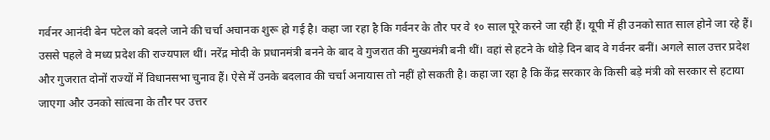गर्वनर आनंदी बेन पटेल को बदले जाने की चर्चा अचानक शुरू हो गई है। कहा जा रहा है कि गर्वनर के तौर पर वे १० साल पूरे करने जा रही हैं। यूपी में ही उनको सात साल होने जा रहे हैं। उससे पहले वे मध्य प्रदेश की राज्यपाल थीं। नरेंद्र मोदी के प्रधानमंत्री बनने के बाद वे गुजरात की मुख्यमंत्री बनी थीं। वहां से हटने के थोड़े दिन बाद वे गर्वनर बनीं। अगले साल उत्तर प्रदेश और गुजरात दोनों राज्यों में विधानसभा चुनाव हैं। ऐसे में उनके बदलाव की चर्चा अनायास तो नहीं हो सकती है। कहा जा रहा है कि केंद्र सरकार के किसी बड़े मंत्री को सरकार से हटाया जाएगा और उनको सांत्वना के तौर पर उत्तर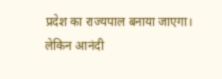प्रदेश का राज्यपाल बनाया जाएगा। लेकिन आनंदी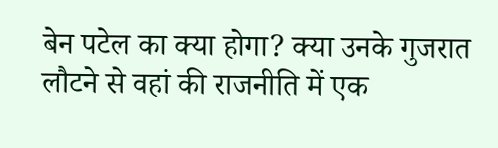बेन पटेल का क्या होगा? क्या उनके गुजरात लौटने से वहां की राजनीति में एक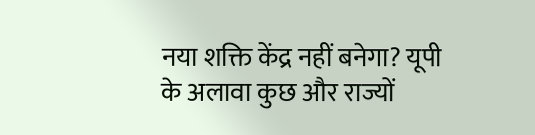नया शक्ति केंद्र नहीं बनेगा? यूपी के अलावा कुछ और राज्यों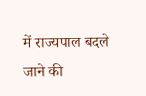में राज्यपाल बदले जाने की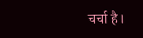चर्चा है।